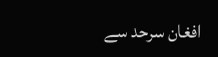افغان سرحد سے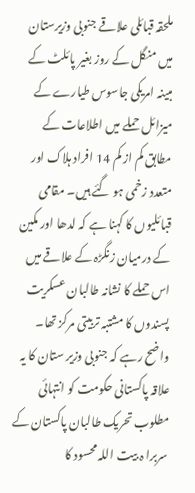ملحقہ قبائلی علاقے جنوبی وزیرستان میں منگل کے روز بغیر پائلٹ کے مبینہ امریکی جاسوس طیارے کے میزائل حملے میں اطلاعات کے مطابق کم از کم 14 افراد ہلاک اور متعدد زخمی ہو گئے ہیں۔ مقامی قبائلیوں کا کہنا ہے کہ لدھا اور مکین کے درمیان زنگڑہ کے علاقے میں اس حملے کا نشانہ طالبان عسکریت پسندوں کا مشتبہ تربیتی مرکز تھا۔
واضح رہے کہ جنوبی وزیر ستان کا یہ علاقہ پاکستانی حکومت کو انتہائی مطلوب تحریک طالبان پاکستان کے سربرا ہ بیت اللہ محسود کا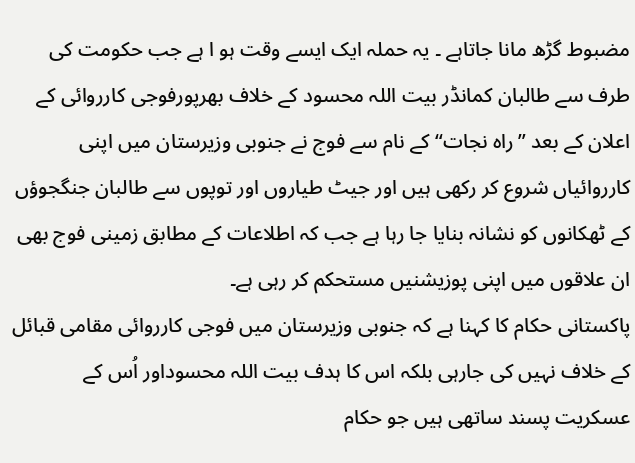مضبوط گڑھ مانا جاتاہے ۔ یہ حملہ ایک ایسے وقت ہو ا ہے جب حکومت کی طرف سے طالبان کمانڈر بیت اللہ محسود کے خلاف بھرپورفوجی کارروائی کے اعلان کے بعد ”راہ نجات“ کے نام سے فوج نے جنوبی وزیرستان میں اپنی کارروائیاں شروع کر رکھی ہیں اور جیٹ طیاروں اور توپوں سے طالبان جنگجوؤں کے ٹھکانوں کو نشانہ بنایا جا رہا ہے جب کہ اطلاعات کے مطابق زمینی فوج بھی ان علاقوں میں اپنی پوزیشنیں مستحکم کر رہی ہے۔
پاکستانی حکام کا کہنا ہے کہ جنوبی وزیرستان میں فوجی کارروائی مقامی قبائل کے خلاف نہیں کی جارہی بلکہ اس کا ہدف بیت اللہ محسوداور اُس کے عسکریت پسند ساتھی ہیں جو حکام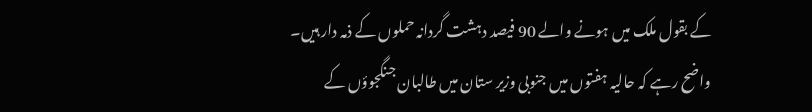کے بقول ملک میں ہونے والے 90 فیصد دہشت گردانہ حملوں کے ذمہ دار ہیں۔
واضح رہے کہ حالیہ ہفتوں میں جنوبی وزیر ستان میں طالبان جنگجوؤں کے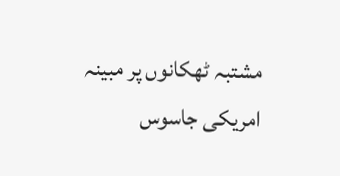مشتبہ ٹھکانوں پر مبینہ امریکی جاسوس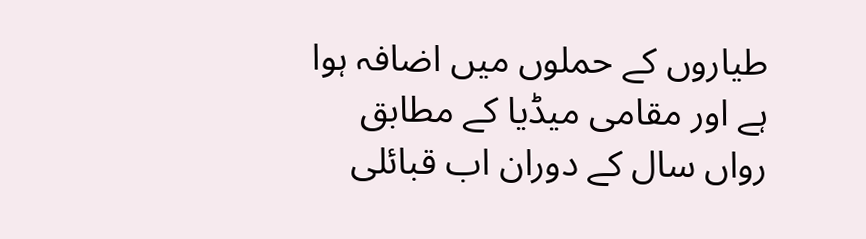طیاروں کے حملوں میں اضافہ ہوا ہے اور مقامی میڈیا کے مطابق رواں سال کے دوران اب قبائلی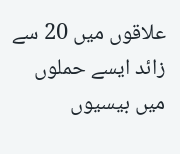علاقوں میں 20 سے زائد ایسے حملوں میں بیسیوں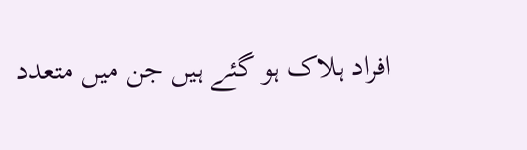افراد ہلاک ہو گئے ہیں جن میں متعدد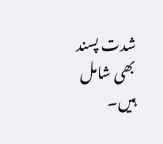شدت پسند بھی شامل ہیں۔